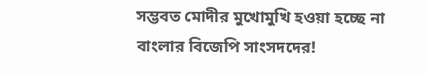সম্ভবত মোদীর মুখোমুখি হওয়া হচ্ছে না বাংলার বিজেপি সাংসদদের!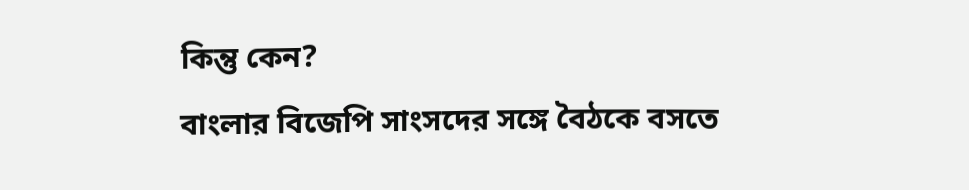কিন্তু কেন?
বাংলার বিজেপি সাংসদের সঙ্গে বৈঠকে বসতে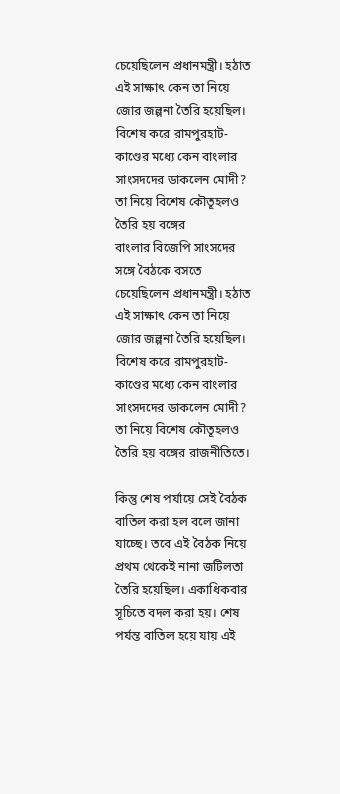চেয়েছিলেন প্রধানমন্ত্রী। হঠাত এই সাক্ষাৎ কেন তা নিয়ে জোর জল্পনা তৈরি হয়েছিল। বিশেষ করে রামপুরহাট-কাণ্ডের মধ্যে কেন বাংলার সাংসদদের ডাকলেন মোদী? তা নিয়ে বিশেষ কৌতূহলও তৈরি হয় বঙ্গের
বাংলার বিজেপি সাংসদের সঙ্গে বৈঠকে বসতে চেয়েছিলেন প্রধানমন্ত্রী। হঠাত এই সাক্ষাৎ কেন তা নিয়ে জোর জল্পনা তৈরি হয়েছিল। বিশেষ করে রামপুরহাট-কাণ্ডের মধ্যে কেন বাংলার সাংসদদের ডাকলেন মোদী? তা নিয়ে বিশেষ কৌতূহলও তৈরি হয় বঙ্গের রাজনীতিতে।

কিন্তু শেষ পর্যায়ে সেই বৈঠক বাতিল করা হল বলে জানা যাচ্ছে। তবে এই বৈঠক নিয়ে প্রথম থেকেই নানা জটিলতা তৈরি হয়েছিল। একাধিকবার সূচিতে বদল করা হয়। শেষ পর্যন্ত বাতিল হয়ে যায় এই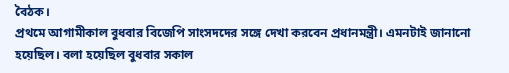বৈঠক।
প্রথমে আগামীকাল বুধবার বিজেপি সাংসদদের সঙ্গে দেখা করবেন প্রধানমন্ত্রী। এমনটাই জানানো হয়েছিল। বলা হয়েছিল বুধবার সকাল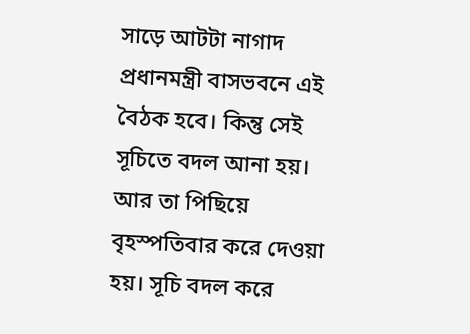সাড়ে আটটা নাগাদ প্রধানমন্ত্রী বাসভবনে এই বৈঠক হবে। কিন্তু সেই সূচিতে বদল আনা হয়। আর তা পিছিয়ে বৃহস্পতিবার করে দেওয়া হয়। সূচি বদল করে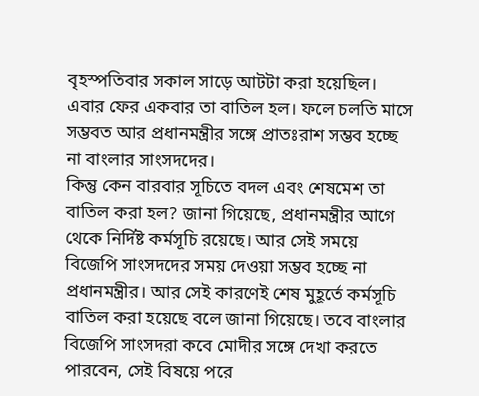বৃহস্পতিবার সকাল সাড়ে আটটা করা হয়েছিল। এবার ফের একবার তা বাতিল হল। ফলে চলতি মাসে সম্ভবত আর প্রধানমন্ত্রীর সঙ্গে প্রাতঃরাশ সম্ভব হচ্ছে না বাংলার সাংসদদের।
কিন্তু কেন বারবার সূচিতে বদল এবং শেষমেশ তা বাতিল করা হল? জানা গিয়েছে, প্রধানমন্ত্রীর আগে থেকে নির্দিষ্ট কর্মসূচি রয়েছে। আর সেই সময়ে বিজেপি সাংসদদের সময় দেওয়া সম্ভব হচ্ছে না প্রধানমন্ত্রীর। আর সেই কারণেই শেষ মুহূর্তে কর্মসূচি বাতিল করা হয়েছে বলে জানা গিয়েছে। তবে বাংলার বিজেপি সাংসদরা কবে মোদীর সঙ্গে দেখা করতে পারবেন, সেই বিষয়ে পরে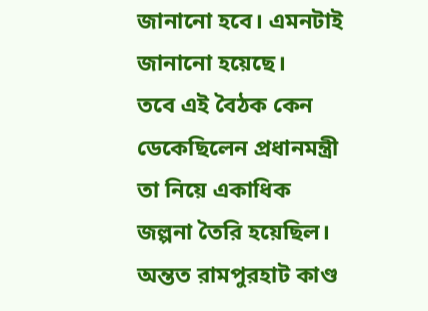জানানো হবে। এমনটাই জানানো হয়েছে।
তবে এই বৈঠক কেন ডেকেছিলেন প্রধানমন্ত্রী তা নিয়ে একাধিক জল্পনা তৈরি হয়েছিল। অন্তত রামপুরহাট কাণ্ড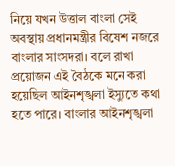নিয়ে যখন উত্তাল বাংলা সেই অবস্থায় প্রধানমন্ত্রীর বিষেশ নজরে বাংলার সাংসদরা। বলে রাখা প্রয়োজন এই বৈঠকে মনে করা হয়েছিল আইনশৃঙ্খলা ইস্যুতে কথা হতে পারে। বাংলার আইনশৃঙ্খলা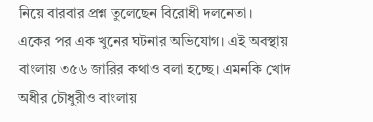নিয়ে বারবার প্রশ্ন তুলেছেন বিরোধী দলনেতা।
একের পর এক খুনের ঘটনার অভিযোগ। এই অবস্থায় বাংলায় ৩৫৬ জারির কথাও বলা হচ্ছে। এমনকি খোদ অধীর চৌধুরীও বাংলায়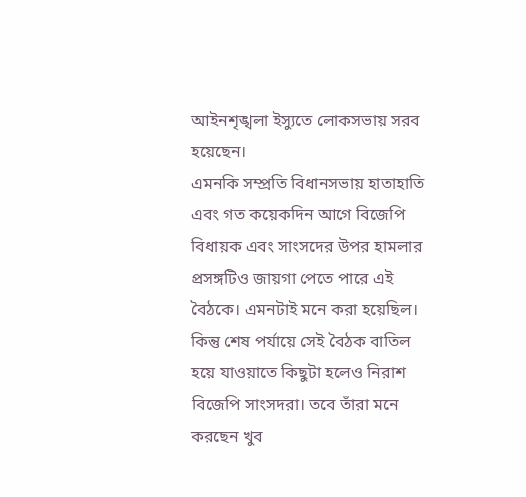আইনশৃঙ্খলা ইস্যুতে লোকসভায় সরব হয়েছেন।
এমনকি সম্প্রতি বিধানসভায় হাতাহাতি এবং গত কয়েকদিন আগে বিজেপি বিধায়ক এবং সাংসদের উপর হামলার প্রসঙ্গটিও জায়গা পেতে পারে এই বৈঠকে। এমনটাই মনে করা হয়েছিল। কিন্তু শেষ পর্যায়ে সেই বৈঠক বাতিল হয়ে যাওয়াতে কিছুটা হলেও নিরাশ বিজেপি সাংসদরা। তবে তাঁরা মনে করছেন খুব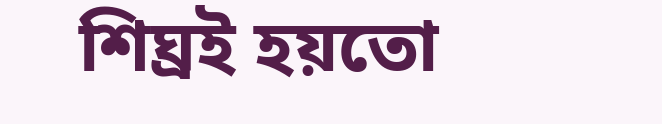শিঘ্রই হয়তো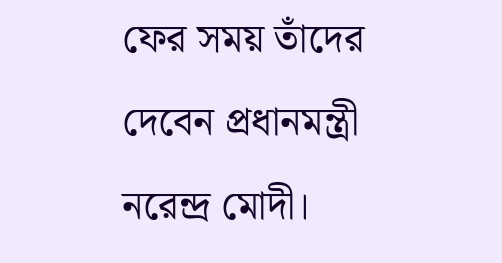ফের সময় তাঁদের দেবেন প্রধানমন্ত্রী নরেন্দ্র মোদী।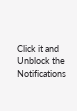Click it and Unblock the Notifications